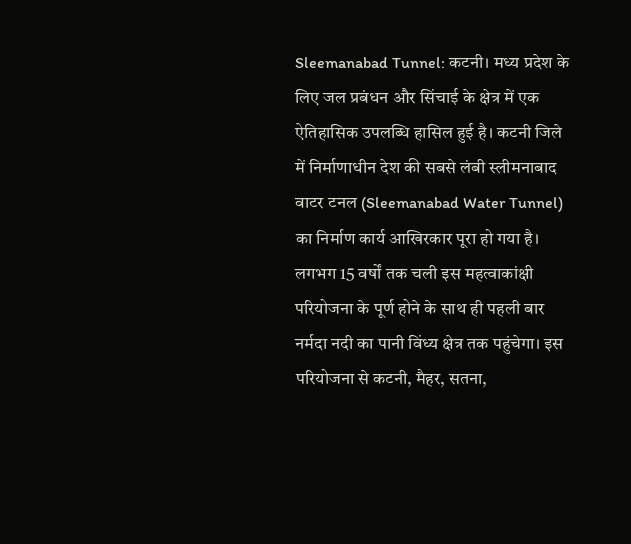Sleemanabad Tunnel: कटनी। मध्य प्रदेश के लिए जल प्रबंधन और सिंचाई के क्षेत्र में एक ऐतिहासिक उपलब्धि हासिल हुई है। कटनी जिले में निर्माणाधीन देश की सबसे लंबी स्लीमनाबाद वाटर टनल (Sleemanabad Water Tunnel) का निर्माण कार्य आखिरकार पूरा हो गया है। लगभग 15 वर्षों तक चली इस महत्वाकांक्षी परियोजना के पूर्ण होने के साथ ही पहली बार नर्मदा नदी का पानी विंध्य क्षेत्र तक पहुंचेगा। इस परियोजना से कटनी, मैहर, सतना,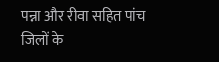पन्ना और रीवा सहित पांच जिलों के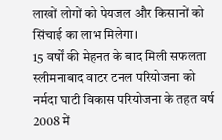लाखों लोगों को पेयजल और किसानों को सिंचाई का लाभ मिलेगा।
15 वर्षों की मेहनत के बाद मिली सफलता
स्लीमनाबाद वाटर टनल परियोजना को नर्मदा घाटी विकास परियोजना के तहत वर्ष 2008 में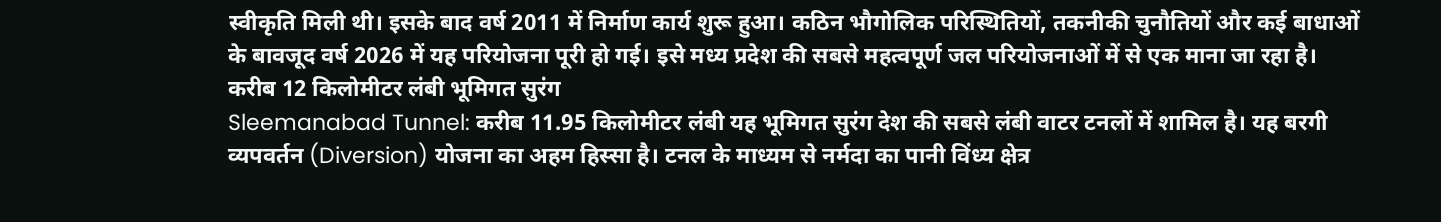स्वीकृति मिली थी। इसके बाद वर्ष 2011 में निर्माण कार्य शुरू हुआ। कठिन भौगोलिक परिस्थितियों, तकनीकी चुनौतियों और कई बाधाओं के बावजूद वर्ष 2026 में यह परियोजना पूरी हो गई। इसे मध्य प्रदेश की सबसे महत्वपूर्ण जल परियोजनाओं में से एक माना जा रहा है।
करीब 12 किलोमीटर लंबी भूमिगत सुरंग
Sleemanabad Tunnel: करीब 11.95 किलोमीटर लंबी यह भूमिगत सुरंग देश की सबसे लंबी वाटर टनलों में शामिल है। यह बरगी व्यपवर्तन (Diversion) योजना का अहम हिस्सा है। टनल के माध्यम से नर्मदा का पानी विंध्य क्षेत्र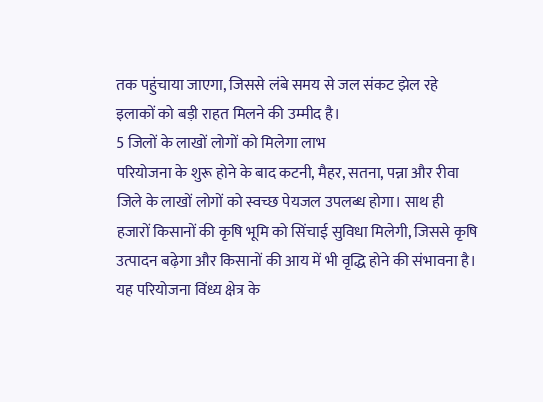तक पहुंचाया जाएगा, जिससे लंबे समय से जल संकट झेल रहे इलाकों को बड़ी राहत मिलने की उम्मीद है।
5 जिलों के लाखों लोगों को मिलेगा लाभ
परियोजना के शुरू होने के बाद कटनी, मैहर, सतना, पन्ना और रीवा जिले के लाखों लोगों को स्वच्छ पेयजल उपलब्ध होगा। साथ ही हजारों किसानों की कृषि भूमि को सिंचाई सुविधा मिलेगी, जिससे कृषि उत्पादन बढ़ेगा और किसानों की आय में भी वृद्धि होने की संभावना है। यह परियोजना विंध्य क्षेत्र के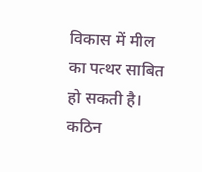विकास में मील का पत्थर साबित हो सकती है।
कठिन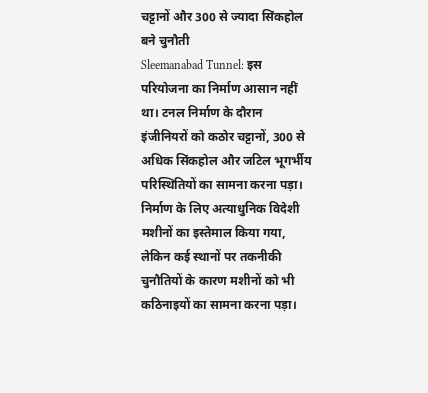चट्टानों और 300 से ज्यादा सिंकहोल बने चुनौती
Sleemanabad Tunnel: इस परियोजना का निर्माण आसान नहीं था। टनल निर्माण के दौरान इंजीनियरों को कठोर चट्टानों, 300 से अधिक सिंकहोल और जटिल भूगर्भीय परिस्थितियों का सामना करना पड़ा। निर्माण के लिए अत्याधुनिक विदेशी मशीनों का इस्तेमाल किया गया, लेकिन कई स्थानों पर तकनीकी चुनौतियों के कारण मशीनों को भी कठिनाइयों का सामना करना पड़ा।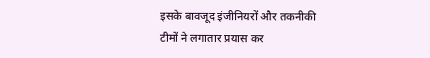इसके बावजूद इंजीनियरों और तकनीकी टीमों ने लगातार प्रयास कर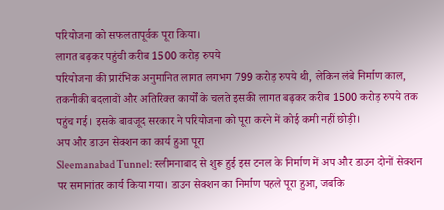परियोजना को सफलतापूर्वक पूरा किया।
लागत बढ़कर पहुंची करीब 1500 करोड़ रुपये
परियोजना की प्रारंभिक अनुमानित लागत लगभग 799 करोड़ रुपये थी, लेकिन लंबे निर्माण काल, तकनीकी बदलावों और अतिरिक्त कार्यों के चलते इसकी लागत बढ़कर करीब 1500 करोड़ रुपये तक पहुंच गई। इसके बावजूद सरकार ने परियोजना को पूरा करने में कोई कमी नहीं छोड़ी।
अप और डाउन सेक्शन का कार्य हुआ पूरा
Sleemanabad Tunnel: स्लीमनाबाद से शुरू हुई इस टनल के निर्माण में अप और डाउन दोनों सेक्शन पर समानांतर कार्य किया गया। डाउन सेक्शन का निर्माण पहले पूरा हुआ, जबकि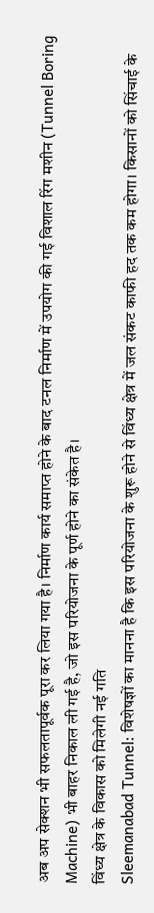अब अप सेक्शन भी सफलतापूर्वक पूरा कर लिया गया है। निर्माण कार्य समाप्त होने के बाद टनल निर्माण में उपयोग की गई विशाल रिंग मशीन (Tunnel Boring Machine) भी बाहर निकाल ली गई है, जो इस परियोजना के पूर्ण होने का संकेत है।
विंध्य क्षेत्र के विकास को मिलेगी नई गति
Sleemanabad Tunnel: विशेषज्ञों का मानना है कि इस परियोजना के शुरू होने से विंध्य क्षेत्र में जल संकट काफी हद तक कम होगा। किसानों को सिंचाई के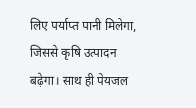लिए पर्याप्त पानी मिलेगा, जिससे कृषि उत्पादन बढ़ेगा। साथ ही पेयजल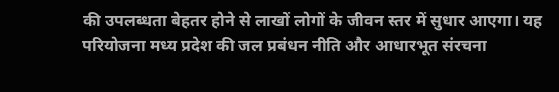की उपलब्धता बेहतर होने से लाखों लोगों के जीवन स्तर में सुधार आएगा। यह परियोजना मध्य प्रदेश की जल प्रबंधन नीति और आधारभूत संरचना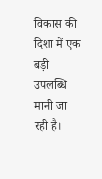विकास की दिशा में एक बड़ी उपलब्धि मानी जा रही है।